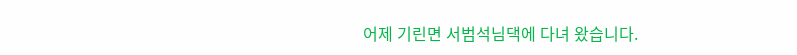어제 기린면 서범석님댁에 다녀 왔습니다.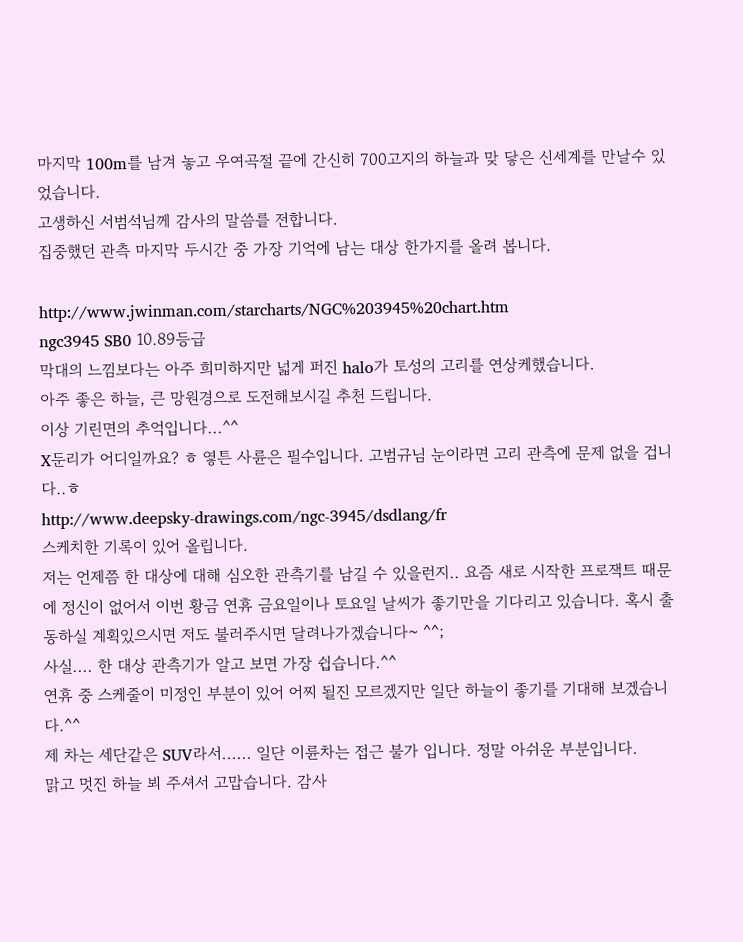마지막 100m를 남겨 놓고 우여곡절 끝에 간신히 700고지의 하늘과 맞 닿은 신세계를 만날수 있었습니다.
고생하신 서범석님께 감사의 말씀를 전합니다.
집중했던 관측 마지막 두시간 중 가장 기억에 남는 대상 한가지를 올려 봅니다.

http://www.jwinman.com/starcharts/NGC%203945%20chart.htm
ngc3945 SB0 10.89등급
막대의 느낌보다는 아주 희미하지만 넓게 퍼진 halo가 토성의 고리를 연상케했습니다.
아주 좋은 하늘, 큰 망원경으로 도전해보시길 추천 드립니다.
이상 기린면의 추억입니다...^^
X둔리가 어디일까요? ㅎ 옇튼 사륜은 필수입니다. 고범규님 눈이라면 고리 관측에 문제 없을 겁니다..ㅎ
http://www.deepsky-drawings.com/ngc-3945/dsdlang/fr
스케치한 기록이 있어 올립니다.
저는 언제쯤 한 대상에 대해 심오한 관측기를 남길 수 있을런지.. 요즘 새로 시작한 프로잭트 때문에 정신이 없어서 이번 황금 연휴 금요일이나 토요일 날씨가 좋기만을 기다리고 있습니다. 혹시 출동하실 계획있으시면 저도 불러주시면 달려나가겠습니다~ ^^;
사실.... 한 대상 관측기가 알고 보면 가장 쉽습니다.^^
연휴 중 스케줄이 미정인 부분이 있어 어찌 될진 모르겠지만 일단 하늘이 좋기를 기대해 보겠습니다.^^
제 차는 세단같은 SUV라서...... 일단 이륜차는 접근 불가 입니다. 정말 아쉬운 부분입니다.
맑고 멋진 하늘 뵈 주셔서 고맙습니다. 감사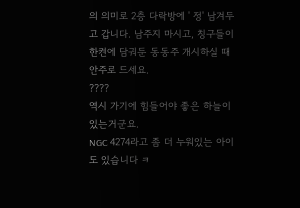의 의미로 2층 다락방에 ' 정' 남겨두고 갑니다. 남주지 마시고, 칭구들이 한켠에 담궈둔 동동주 개시하실 때 안주로 드세요.
????
역시 가기에 힘들어야 좋은 하늘이 있는거군요.
NGC 4274라고 좀 더 누워있는 아이도 있습니다 ㅋ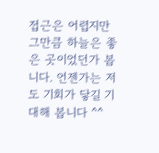접근은 어렵지만 그만큼 하늘은 좋은 곳이었던가 봅니다. 언젠가는 저도 기회가 닿길 기대해 봅니다 ^^